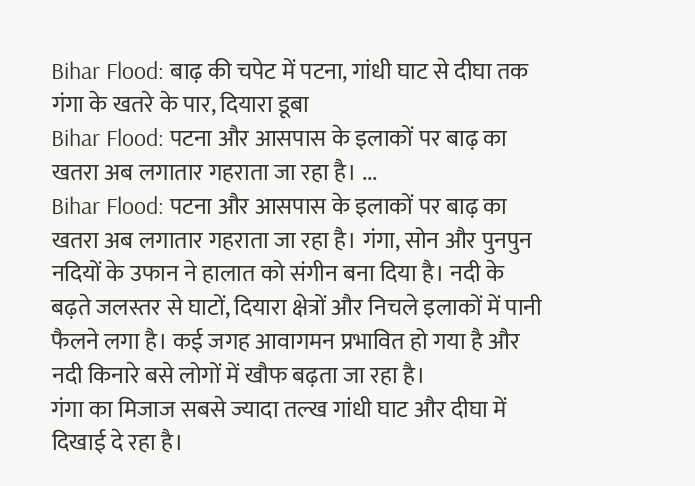Bihar Flood: बाढ़ की चपेट में पटना, गांधी घाट से दीघा तक गंगा के खतरे के पार, दियारा डूबा
Bihar Flood: पटना और आसपास के इलाकों पर बाढ़ का खतरा अब लगातार गहराता जा रहा है। ...
Bihar Flood: पटना और आसपास के इलाकों पर बाढ़ का खतरा अब लगातार गहराता जा रहा है। गंगा, सोन और पुनपुन नदियों के उफान ने हालात को संगीन बना दिया है। नदी के बढ़ते जलस्तर से घाटों, दियारा क्षेत्रों और निचले इलाकों में पानी फैलने लगा है। कई जगह आवागमन प्रभावित हो गया है और नदी किनारे बसे लोगों में खौफ बढ़ता जा रहा है।
गंगा का मिजाज सबसे ज्यादा तल्ख गांधी घाट और दीघा में दिखाई दे रहा है।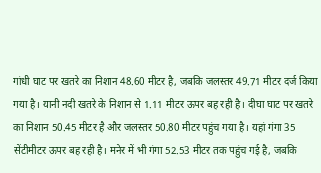गांधी घाट पर खतरे का निशान 48.60 मीटर है, जबकि जलस्तर 49.71 मीटर दर्ज किया गया है। यानी नदी खतरे के निशान से 1.11 मीटर ऊपर बह रही है। दीघा घाट पर खतरे का निशान 50.45 मीटर है और जलस्तर 50.80 मीटर पहुंच गया है। यहां गंगा 35 सेंटीमीटर ऊपर बह रही है। मनेर में भी गंगा 52.53 मीटर तक पहुंच गई है, जबकि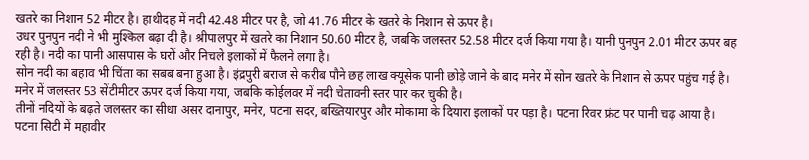खतरे का निशान 52 मीटर है। हाथीदह में नदी 42.48 मीटर पर है, जो 41.76 मीटर के खतरे के निशान से ऊपर है।
उधर पुनपुन नदी ने भी मुश्किल बढ़ा दी है। श्रीपालपुर में खतरे का निशान 50.60 मीटर है, जबकि जलस्तर 52.58 मीटर दर्ज किया गया है। यानी पुनपुन 2.01 मीटर ऊपर बह रही है। नदी का पानी आसपास के घरों और निचले इलाकों में फैलने लगा है।
सोन नदी का बहाव भी चिंता का सबब बना हुआ है। इंद्रपुरी बराज से करीब पौने छह लाख क्यूसेक पानी छोड़े जाने के बाद मनेर में सोन खतरे के निशान से ऊपर पहुंच गई है। मनेर में जलस्तर 53 सेंटीमीटर ऊपर दर्ज किया गया, जबकि कोईलवर में नदी चेतावनी स्तर पार कर चुकी है।
तीनों नदियों के बढ़ते जलस्तर का सीधा असर दानापुर, मनेर, पटना सदर, बख्तियारपुर और मोकामा के दियारा इलाकों पर पड़ा है। पटना रिवर फ्रंट पर पानी चढ़ आया है। पटना सिटी में महावीर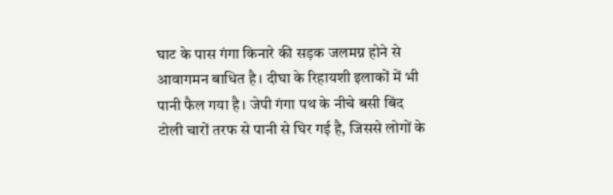घाट के पास गंगा किनारे की सड़क जलमग्न होने से आवागमन बाधित है। दीघा के रिहायशी इलाकों में भी पानी फैल गया है। जेपी गंगा पथ के नीचे बसी बिंद टोली चारों तरफ से पानी से घिर गई है, जिससे लोगों के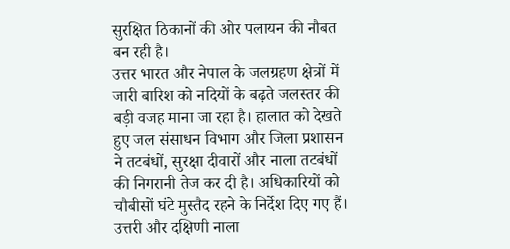सुरक्षित ठिकानों की ओर पलायन की नौबत बन रही है।
उत्तर भारत और नेपाल के जलग्रहण क्षेत्रों में जारी बारिश को नदियों के बढ़ते जलस्तर की बड़ी वजह माना जा रहा है। हालात को देखते हुए जल संसाधन विभाग और जिला प्रशासन ने तटबंधों, सुरक्षा दीवारों और नाला तटबंधों की निगरानी तेज कर दी है। अधिकारियों को चौबीसों घंटे मुस्तैद रहने के निर्देश दिए गए हैं। उत्तरी और दक्षिणी नाला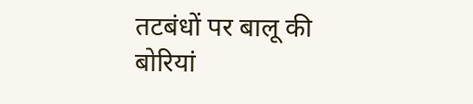तटबंधों पर बालू की बोरियां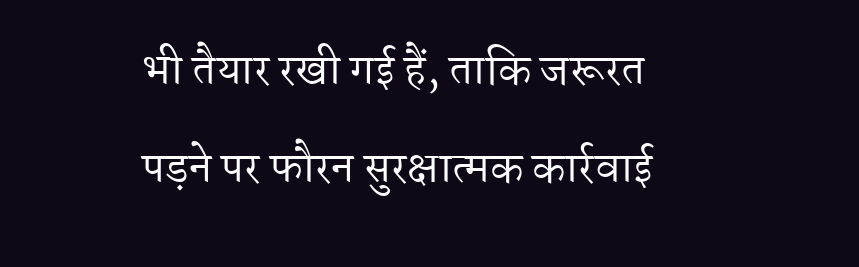भी तैयार रखी गई हैं, ताकि जरूरत पड़ने पर फौरन सुरक्षात्मक कार्रवाई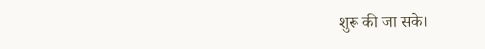शुरू की जा सके।